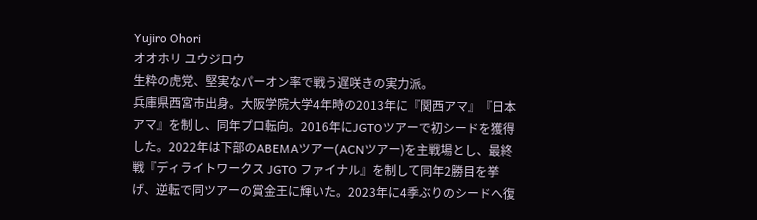Yujiro Ohori
オオホリ ユウジロウ
生粋の虎党、堅実なパーオン率で戦う遅咲きの実力派。
兵庫県西宮市出身。大阪学院大学4年時の2013年に『関西アマ』『日本アマ』を制し、同年プロ転向。2016年にJGTOツアーで初シードを獲得した。2022年は下部のABEMAツアー(ACNツアー)を主戦場とし、最終戦『ディライトワークス JGTO ファイナル』を制して同年2勝目を挙げ、逆転で同ツアーの賞金王に輝いた。2023年に4季ぶりのシードへ復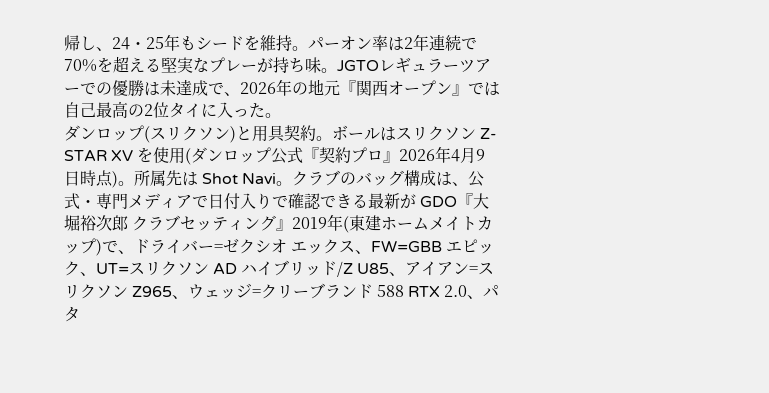帰し、24・25年もシードを維持。パーオン率は2年連続で70%を超える堅実なプレーが持ち味。JGTOレギュラーツアーでの優勝は未達成で、2026年の地元『関西オープン』では自己最高の2位タイに入った。
ダンロップ(スリクソン)と用具契約。ボールはスリクソン Z-STAR XV を使用(ダンロップ公式『契約プロ』2026年4月9日時点)。所属先は Shot Navi。クラブのバッグ構成は、公式・専門メディアで日付入りで確認できる最新が GDO『大堀裕次郎 クラブセッティング』2019年(東建ホームメイトカップ)で、ドライバー=ゼクシオ エックス、FW=GBB エピック、UT=スリクソン AD ハイブリッド/Z U85、アイアン=スリクソン Z965、ウェッジ=クリーブランド 588 RTX 2.0、パタ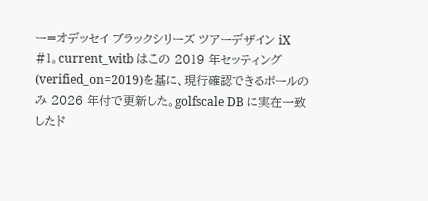ー=オデッセイ ブラックシリーズ ツアーデザイン iX #1。current_witb はこの 2019 年セッティング(verified_on=2019)を基に、現行確認できるボールのみ 2026 年付で更新した。golfscale DB に実在一致したド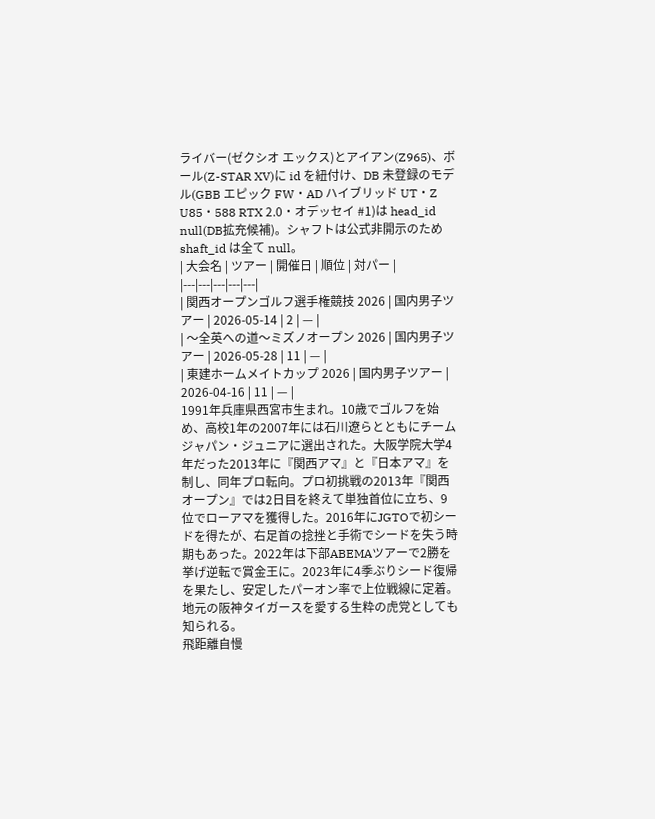ライバー(ゼクシオ エックス)とアイアン(Z965)、ボール(Z-STAR XV)に id を紐付け、DB 未登録のモデル(GBB エピック FW・AD ハイブリッド UT・Z U85・588 RTX 2.0・オデッセイ #1)は head_id null(DB拡充候補)。シャフトは公式非開示のため shaft_id は全て null。
| 大会名 | ツアー | 開催日 | 順位 | 対パー |
|---|---|---|---|---|
| 関西オープンゴルフ選手権競技 2026 | 国内男子ツアー | 2026-05-14 | 2 | — |
| 〜全英への道〜ミズノオープン 2026 | 国内男子ツアー | 2026-05-28 | 11 | — |
| 東建ホームメイトカップ 2026 | 国内男子ツアー | 2026-04-16 | 11 | — |
1991年兵庫県西宮市生まれ。10歳でゴルフを始め、高校1年の2007年には石川遼らとともにチームジャパン・ジュニアに選出された。大阪学院大学4年だった2013年に『関西アマ』と『日本アマ』を制し、同年プロ転向。プロ初挑戦の2013年『関西オープン』では2日目を終えて単独首位に立ち、9位でローアマを獲得した。2016年にJGTOで初シードを得たが、右足首の捻挫と手術でシードを失う時期もあった。2022年は下部ABEMAツアーで2勝を挙げ逆転で賞金王に。2023年に4季ぶりシード復帰を果たし、安定したパーオン率で上位戦線に定着。地元の阪神タイガースを愛する生粋の虎党としても知られる。
飛距離自慢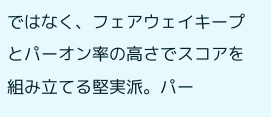ではなく、フェアウェイキープとパーオン率の高さでスコアを組み立てる堅実派。パー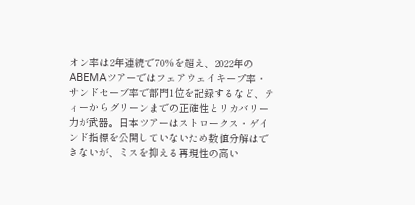オン率は2年連続で70%を超え、2022年のABEMAツアーではフェアウェイキープ率・サンドセーブ率で部門1位を記録するなど、ティーからグリーンまでの正確性とリカバリー力が武器。日本ツアーはストロークス・ゲインド指標を公開していないため数値分解はできないが、ミスを抑える再現性の高い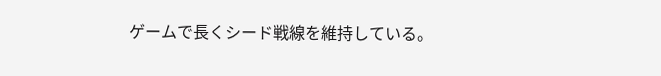ゲームで長くシード戦線を維持している。